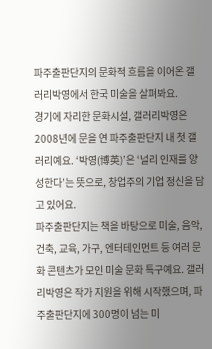파주출판단지의 문화적 흐름을 이어온 갤러리박영에서 한국 미술을 살펴봐요.
경기에 자리한 문화시설, 갤러리박영은 2008년에 문을 연 파주출판단지 내 첫 갤러리예요. ‘박영(博英)’은 ‘널리 인재를 양성한다’는 뜻으로, 창업주의 기업 정신을 담고 있어요.
파주출판단지는 책을 바탕으로 미술, 음악, 건축, 교육, 가구, 엔터테인먼트 등 여러 문화 콘텐츠가 모인 미술 문화 특구예요. 갤러리박영은 작가 지원을 위해 시작했으며, 파주출판단지에 300명이 넘는 미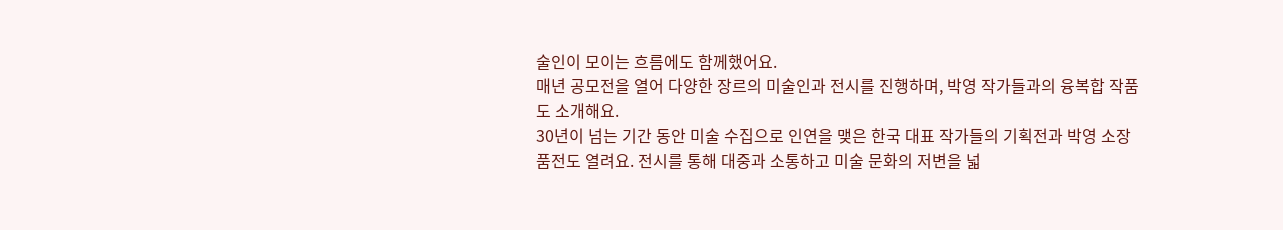술인이 모이는 흐름에도 함께했어요.
매년 공모전을 열어 다양한 장르의 미술인과 전시를 진행하며, 박영 작가들과의 융복합 작품도 소개해요.
30년이 넘는 기간 동안 미술 수집으로 인연을 맺은 한국 대표 작가들의 기획전과 박영 소장품전도 열려요. 전시를 통해 대중과 소통하고 미술 문화의 저변을 넓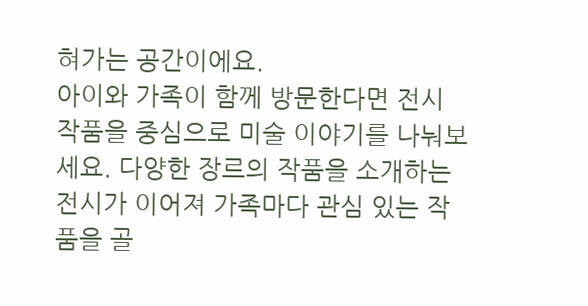혀가는 공간이에요.
아이와 가족이 함께 방문한다면 전시 작품을 중심으로 미술 이야기를 나눠보세요. 다양한 장르의 작품을 소개하는 전시가 이어져 가족마다 관심 있는 작품을 골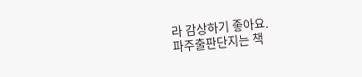라 감상하기 좋아요.
파주출판단지는 책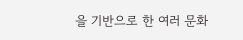을 기반으로 한 여러 문화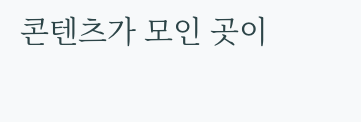콘텐츠가 모인 곳이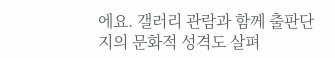에요. 갤러리 관람과 함께 출판단지의 문화적 성격도 살펴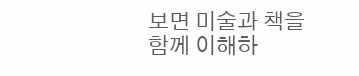보면 미술과 책을 함께 이해하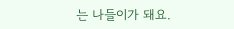는 나들이가 돼요.